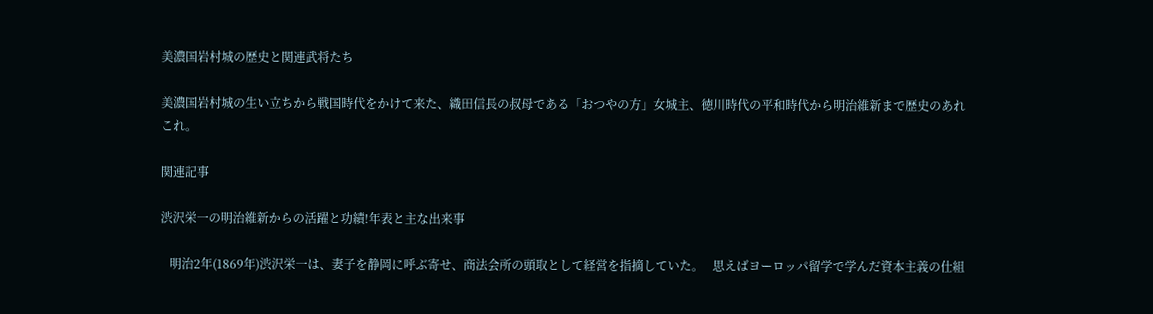美濃国岩村城の歴史と関連武将たち

美濃国岩村城の生い立ちから戦国時代をかけて来た、織田信長の叔母である「おつやの方」女城主、徳川時代の平和時代から明治維新まで歴史のあれこれ。

関連記事

渋沢栄一の明治維新からの活躍と功績!年表と主な出来事

   明治2年(1869年)渋沢栄一は、妻子を静岡に呼ぶ寄せ、商法会所の頭取として経営を指摘していた。   思えばヨーロッパ留学で学んだ資本主義の仕組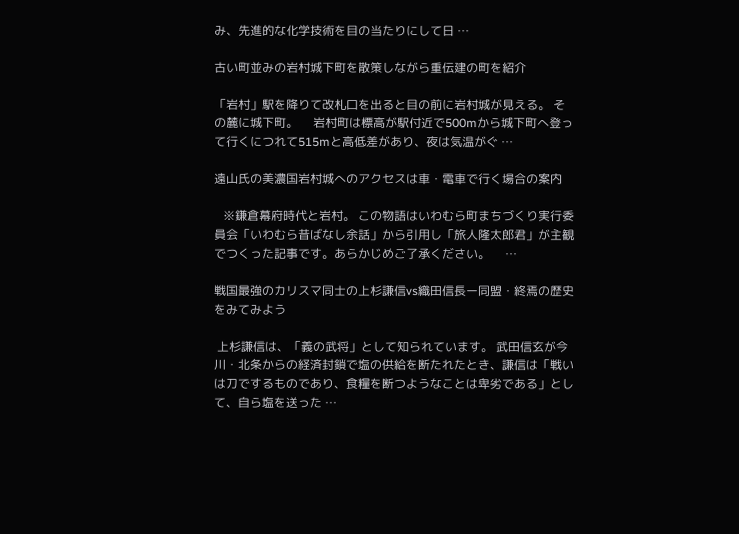み、先進的な化学技術を目の当たりにして日 …

古い町並みの岩村城下町を散策しながら重伝建の町を紹介

「岩村」駅を降りて改札口を出ると目の前に岩村城が見える。 その麓に城下町。     岩村町は標高が駅付近で500mから城下町へ登って行くにつれて515mと高低差があり、夜は気温がぐ …

遠山氏の美濃国岩村城へのアクセスは車・電車で行く場合の案内

   ※鎌倉幕府時代と岩村。 この物語はいわむら町まちづくり実行委員会「いわむら昔ばなし余話」から引用し「旅人隆太郎君」が主観でつくった記事です。あらかじめご了承ください。     …

戦国最強のカリスマ同士の上杉謙信vs織田信長ー同盟・終焉の歴史をみてみよう

 上杉謙信は、「義の武将」として知られています。 武田信玄が今川・北条からの経済封鎖で塩の供給を断たれたとき、謙信は「戦いは刀でするものであり、食糧を断つようなことは卑劣である」として、自ら塩を送った …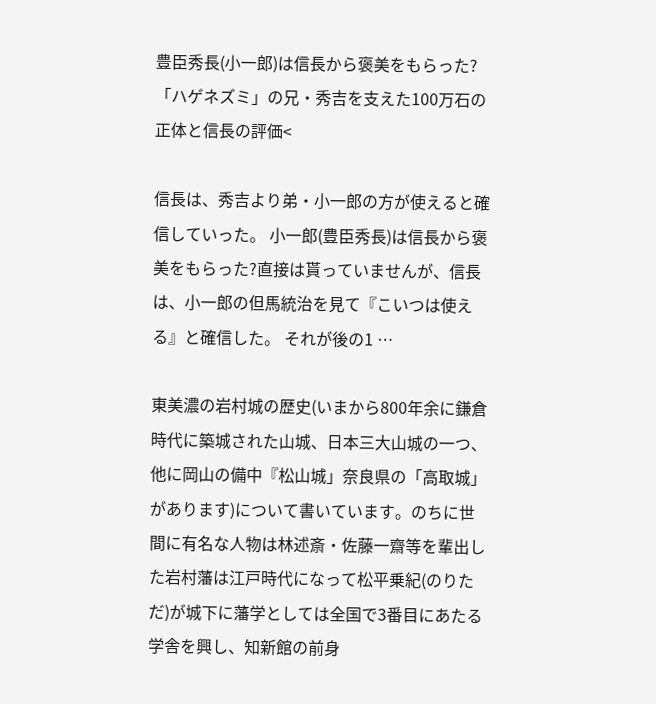豊臣秀長(小一郎)は信長から褒美をもらった?「ハゲネズミ」の兄・秀吉を支えた100万石の正体と信長の評価<

信長は、秀吉より弟・小一郎の方が使えると確信していった。 小一郎(豊臣秀長)は信長から褒美をもらった?直接は貰っていませんが、信長は、小一郎の但馬統治を見て『こいつは使える』と確信した。 それが後の1 …

東美濃の岩村城の歴史(いまから800年余に鎌倉時代に築城された山城、日本三大山城の一つ、他に岡山の備中『松山城」奈良県の「高取城」があります)について書いています。のちに世間に有名な人物は林述斎・佐藤一齋等を輩出した岩村藩は江戸時代になって松平乗紀(のりただ)が城下に藩学としては全国で3番目にあたる学舎を興し、知新館の前身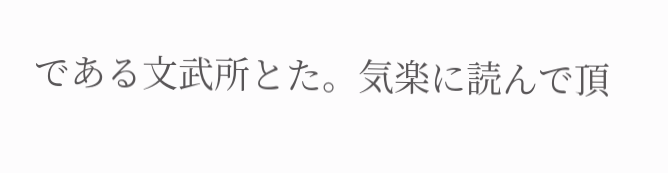である文武所とた。気楽に読んで頂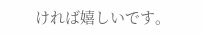ければ嬉しいです。